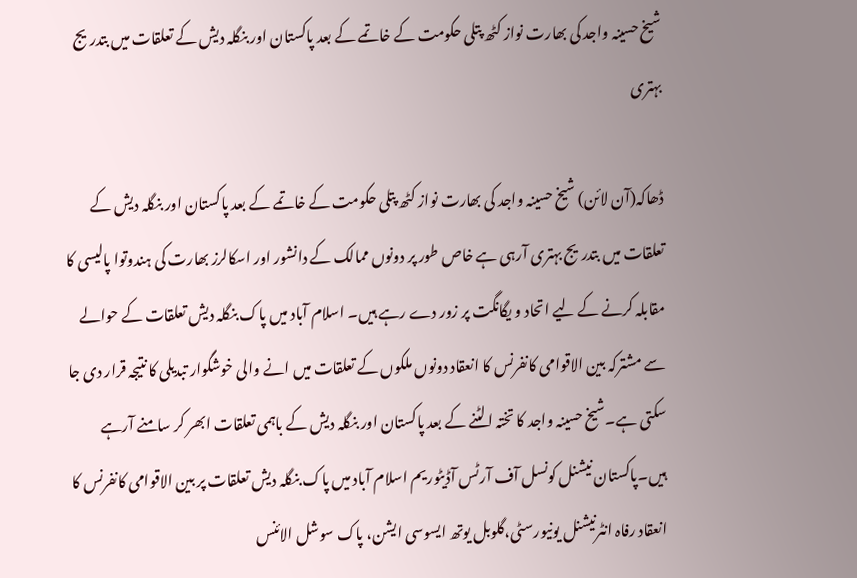شیخ حسینہ واجد کی بھارت نواز کٹھ پتلی حکومت کے خاتمے کے بعد پاکستان اور بنگلہ دیش کے تعلقات میں بتدریج بہتری

ڈھاکہ(آن لائن) شیخ حسینہ واجد کی بھارت نواز کٹھ پتلی حکومت کے خاتمے کے بعد پاکستان اور بنگلہ دیش کے تعلقات میں بتدریج بہتری آرہی ہے خاص طور پر دونوں ممالک کے دانشور اور اسکالرز بھارت کی ہندوتوا پالیسی کا مقابلہ کرنے کے لیے اتحاد و یگانگت پر زور دے رہے ہیں۔ اسلام آباد میں پاک بنگلہ دیش تعلقات کے حوالے سے مشترکہ بین الاقوامی کانفرنس کا انعقاد دونوں ملکوں کے تعلقات میں انے والی خوشگوار تبدیلی کا نتیجہ قرار دی جا سکتی ہے۔شیخ حسینہ واجد کا تختہ الٹنے کے بعد پاکستان اور بنگلہ دیش کے باہمی تعلقات ابھر کر سامنے آرہے ہیں۔پاکستان نیشنل کونسل آف آرٹس آڈیٹوریم اسلام آباد میں پاک بنگلہ دیش تعلقات پر بین الاقوامی کانفرنس کا انعقاد رفاہ انٹرنیشنل یونیورسٹی،گلوبل یوتھ ایسوسی ایشن، پاک سوشل الائنس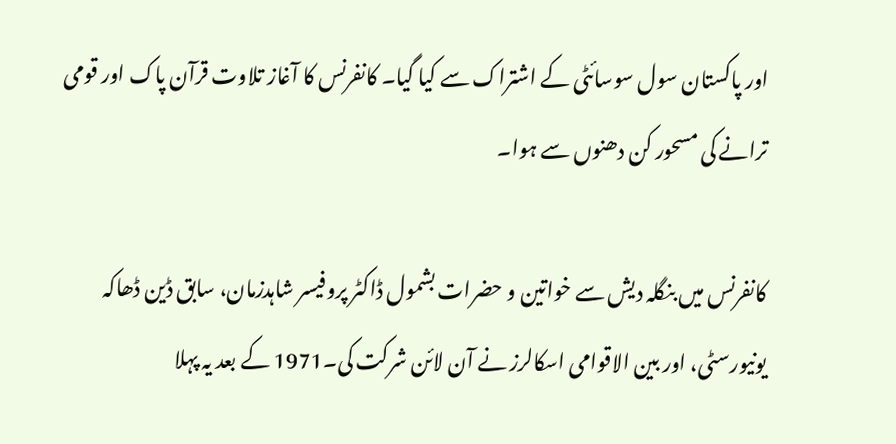اور پاکستان سول سوسائٹی کے اشتراک سے کیا گیا۔ کانفرنس کا آغاز تلاوت قرآن پاک اور قومی ترانے کی مسحور کن دھنوں سے ہوا۔

کانفرنس میں بنگلہ دیش سے خواتین و حضرات بشمول ڈاکٹر پروفیسر شاہدزمان، سابق ڈین ڈھاکہ یونیورسٹی، اور بین الاقوامی اسکالرز نے آن لائن شرکت کی۔1971 کے بعد یہ پہلا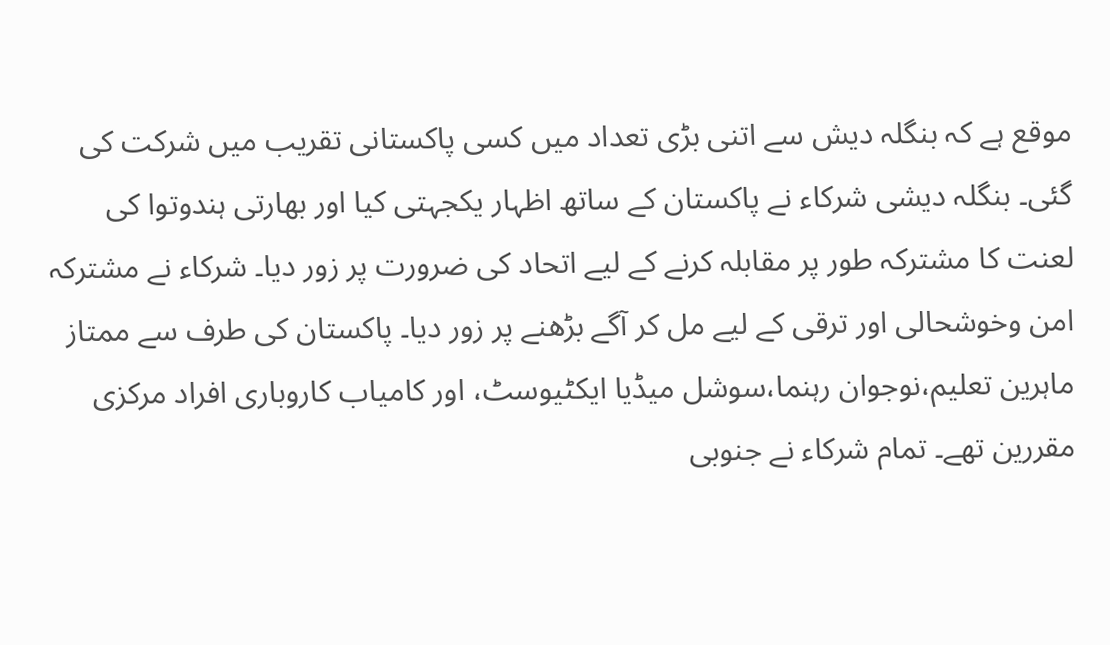موقع ہے کہ بنگلہ دیش سے اتنی بڑی تعداد میں کسی پاکستانی تقریب میں شرکت کی گئی۔ بنگلہ دیشی شرکاء نے پاکستان کے ساتھ اظہار یکجہتی کیا اور بھارتی ہندوتوا کی لعنت کا مشترکہ طور پر مقابلہ کرنے کے لیے اتحاد کی ضرورت پر زور دیا۔ شرکاء نے مشترکہ امن وخوشحالی اور ترقی کے لیے مل کر آگے بڑھنے پر زور دیا۔ پاکستان کی طرف سے ممتاز ماہرین تعلیم،نوجوان رہنما،سوشل میڈیا ایکٹیوسٹ، اور کامیاب کاروباری افراد مرکزی مقررین تھے۔ تمام شرکاء نے جنوبی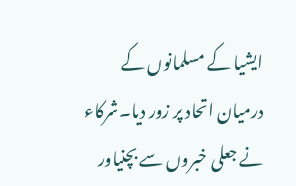ایشیا کے مسلمانوں کے درمیان اتحاد پر زور دیا۔شرکاء نے جعلی خبروں سے بچنیاور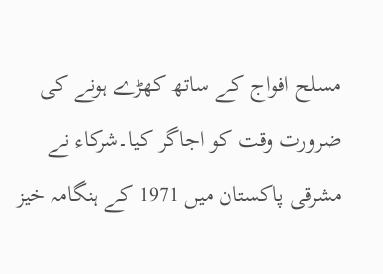مسلح افواج کے ساتھ کھڑے ہونے کی ضرورت وقت کو اجاگر کیا۔شرکاء نے مشرقی پاکستان میں 1971 کے ہنگامہ خیز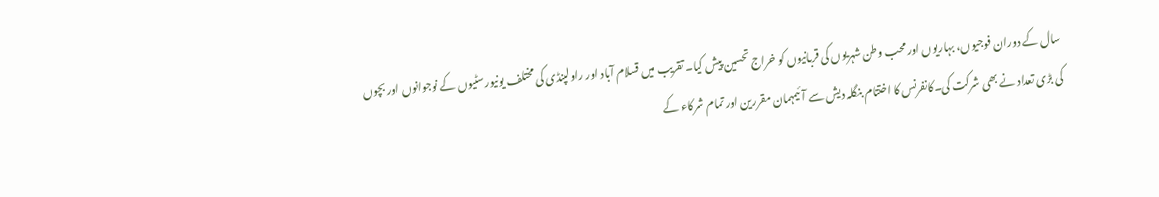سال کے دوران فوجیوں، بہاریوں اور محب وطن شہریوں کی قربانیوں کو خراج تحسین پیش کیا۔ تقریب میں قسلام آباد اور راولپنڈی کی مختلف یونیورسٹیوں کے نوجوانوں اور بچوں کی بڑی تعداد نے بھی شرکت کی۔کانفرنس کا اختتام بنگلہ دیش سے آئیمہمان مقررین اور تمام شرکاء کے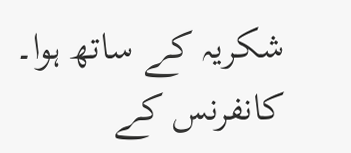شکریہ کے ساتھ ہوا۔ کانفرنس کے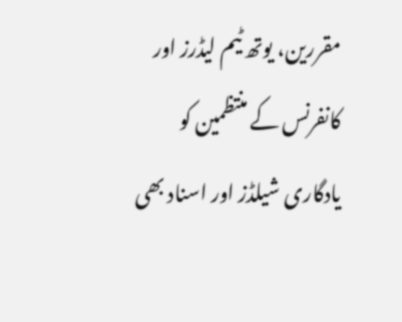مقررین، یوتھ ٹیم لیڈرز اور کانفرنس کے منتظمین کو یادگاری شیلڈز اور اسناد بھی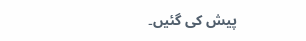پیش کی گئیں۔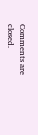Comments are closed.